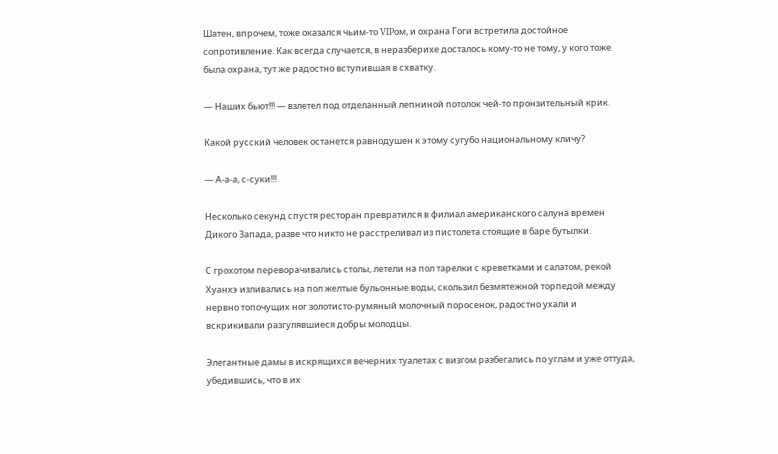Шатен, впрочем, тоже оказался чьим-то VIPом, и охрана Гоги встретила достойное сопротивление. Как всегда случается, в неразберихе досталось кому-то не тому, у кого тоже была охрана, тут же радостно вступившая в схватку.

— Наших бьют!!! — взлетел под отделанный лепниной потолок чей-то пронзительный крик.

Какой русский человек останется равнодушен к этому сугубо национальному кличу?

— А-а-а, с-суки!!!

Несколько секунд спустя ресторан превратился в филиал американского салуна времен Дикого Запада, разве что никто не расстреливал из пистолета стоящие в баре бутылки.

С грохотом переворачивались столы, летели на пол тарелки с креветками и салатом, рекой Хуанхэ изливались на пол желтые бульонные воды, скользил безмятежной торпедой между нервно топочущих ног золотисто-румяный молочный поросенок, радостно ухали и вскрикивали разгулявшиеся добры молодцы.

Элегантные дамы в искрящихся вечерних туалетах с визгом разбегались по углам и уже оттуда, убедившись, что в их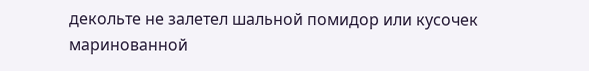декольте не залетел шальной помидор или кусочек маринованной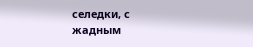селедки, с жадным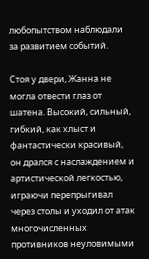любопытством наблюдали за развитием событий.

Стоя у двери, Жанна не могла отвести глаз от шатена. Высокий, сильный, гибкий, как хлыст и фантастически красивый, он дрался с наслаждением и артистической легкостью, играючи перепрыгивал через столы и уходил от атак многочисленных противников неуловимыми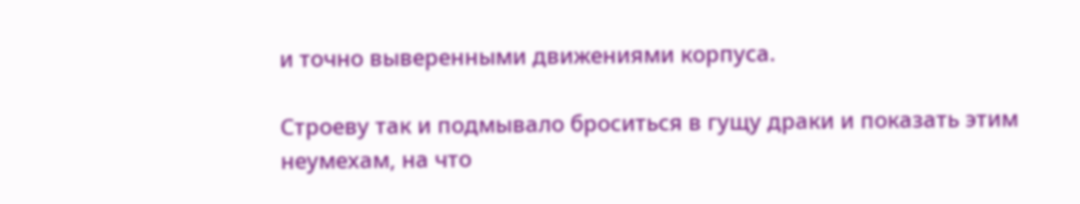и точно выверенными движениями корпуса.

Строеву так и подмывало броситься в гущу драки и показать этим неумехам, на что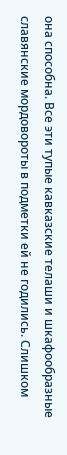она способна. Все эти тупые кавказские телаши и шкафообразные славянские мордовороты в подметки ей не годились. Слишком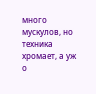много мускулов, но техника хромает, а уж о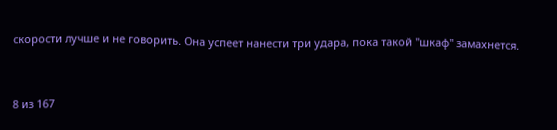скорости лучше и не говорить. Она успеет нанести три удара, пока такой "шкаф" замахнется.



8 из 167